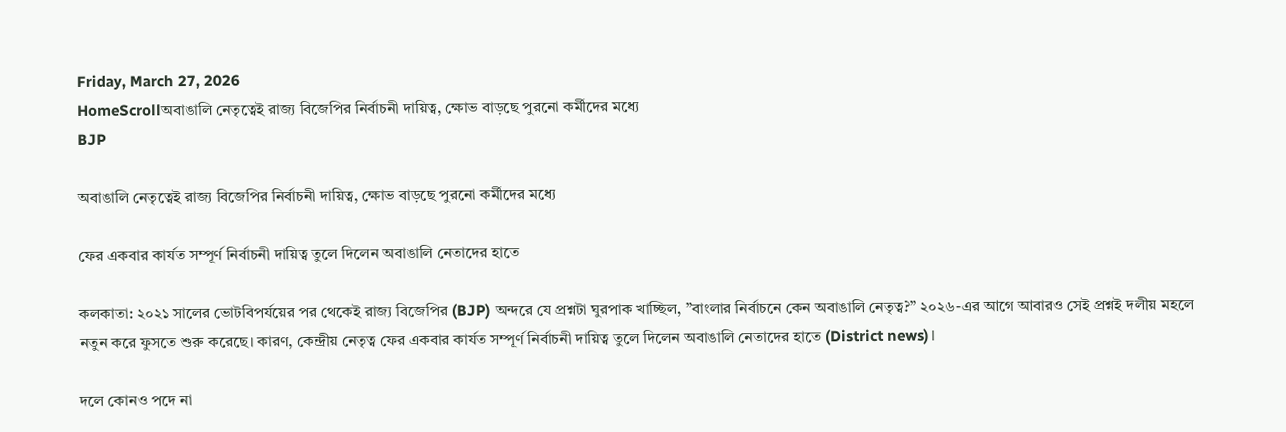Friday, March 27, 2026
HomeScrollঅবাঙালি নেতৃত্বেই রাজ্য বিজেপির নির্বাচনী দায়িত্ব, ক্ষোভ বাড়ছে পুরনো কর্মীদের মধ্যে
BJP

অবাঙালি নেতৃত্বেই রাজ্য বিজেপির নির্বাচনী দায়িত্ব, ক্ষোভ বাড়ছে পুরনো কর্মীদের মধ্যে

ফের একবার কার্যত সম্পূর্ণ নির্বাচনী দায়িত্ব তুলে দিলেন অবাঙালি নেতাদের হাতে

কলকাতা: ২০২১ সালের ভোটবিপর্যয়ের পর থেকেই রাজ্য বিজেপির (BJP) অন্দরে যে প্রশ্নটা ঘুরপাক খাচ্ছিল, ”বাংলার নির্বাচনে কেন অবাঙালি নেতৃত্ব?” ২০২৬-এর আগে আবারও সেই প্রশ্নই দলীয় মহলে নতুন করে ফুসতে শুরু করেছে। কারণ, কেন্দ্রীয় নেতৃত্ব ফের একবার কার্যত সম্পূর্ণ নির্বাচনী দায়িত্ব তুলে দিলেন অবাঙালি নেতাদের হাতে (District news)।

দলে কোনও পদে না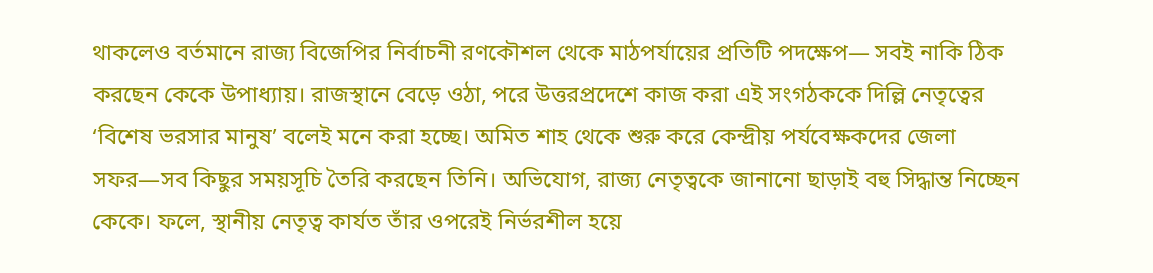থাকলেও বর্তমানে রাজ্য বিজেপির নির্বাচনী রণকৌশল থেকে মাঠপর্যায়ের প্রতিটি পদক্ষেপ— সবই নাকি ঠিক করছেন কেকে উপাধ্যায়। রাজস্থানে বেড়ে ওঠা, পরে উত্তরপ্রদেশে কাজ করা এই সংগঠককে দিল্লি নেতৃত্বের ‘বিশেষ ভরসার মানুষ’ বলেই মনে করা হচ্ছে। অমিত শাহ থেকে শুরু করে কেন্দ্রীয় পর্যবেক্ষকদের জেলা সফর—সব কিছুর সময়সূচি তৈরি করছেন তিনি। অভিযোগ, রাজ্য নেতৃত্বকে জানানো ছাড়াই বহু সিদ্ধান্ত নিচ্ছেন কেকে। ফলে, স্থানীয় নেতৃত্ব কার্যত তাঁর ওপরেই নির্ভরশীল হয়ে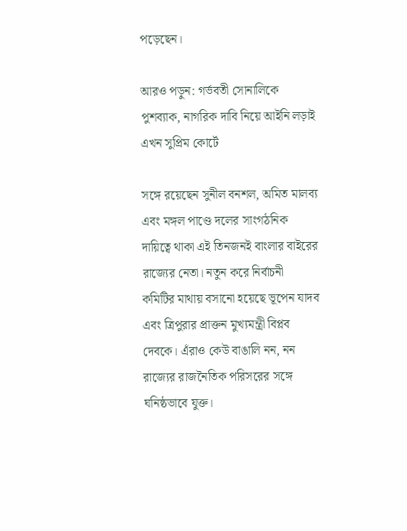পড়েছেন।

আরও পড়ুন: গর্ভবতী সোনালিকে পুশব্যাক, নাগরিক দাবি নিয়ে আইনি লড়াই এখন সুপ্রিম কোর্টে

সঙ্গে রয়েছেন সুনীল বনশল, অমিত মালব্য এবং মঙ্গল পাণ্ডে দলের সাংগঠনিক দায়িত্বে থাকা এই তিনজনই বাংলার বাইরের রাজ্যের নেতা। নতুন করে নির্বাচনী কমিটির মাথায় বসানো হয়েছে ভূপেন যাদব এবং ত্রিপুরার প্রাক্তন মুখ্যমন্ত্রী বিপ্লব দেবকে। এঁরাও কেউ বাঙালি নন, নন রাজ্যের রাজনৈতিক পরিসরের সঙ্গে ঘনিষ্ঠভাবে যুক্ত।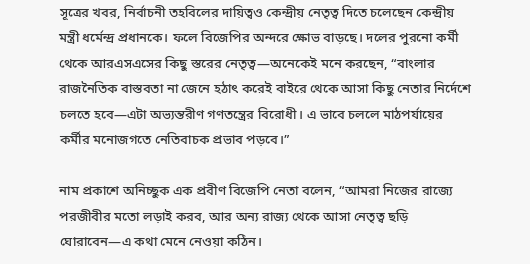সূত্রের খবর, নির্বাচনী তহবিলের দায়িত্বও কেন্দ্রীয় নেতৃত্ব দিতে চলেছেন কেন্দ্রীয় মন্ত্রী ধর্মেন্দ্র প্রধানকে। ফলে বিজেপির অন্দরে ক্ষোভ বাড়ছে। দলের পুরনো কর্মী থেকে আরএসএসের কিছু স্তরের নেতৃত্ব—অনেকেই মনে করছেন, “বাংলার রাজনৈতিক বাস্তবতা না জেনে হঠাৎ করেই বাইরে থেকে আসা কিছু নেতার নির্দেশে চলতে হবে—এটা অভ্যন্তরীণ গণতন্ত্রের বিরোধী। এ ভাবে চললে মাঠপর্যায়ের কর্মীর মনোজগতে নেতিবাচক প্রভাব পড়বে।”

নাম প্রকাশে অনিচ্ছুক এক প্রবীণ বিজেপি নেতা বলেন, “আমরা নিজের রাজ্যে পরজীবীর মতো লড়াই করব, আর অন্য রাজ্য থেকে আসা নেতৃত্ব ছড়ি ঘোরাবেন—এ কথা মেনে নেওয়া কঠিন।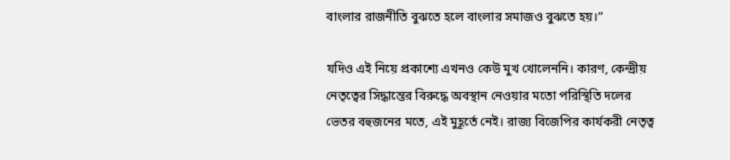বাংলার রাজনীতি বুঝতে হলে বাংলার সমাজও বুঝতে হয়।”

যদিও এই নিয়ে প্রকাশ্যে এখনও কেউ মুখ খোলেননি। কারণ, কেন্দ্রীয় নেতৃত্বের সিদ্ধান্তের বিরুদ্ধে অবস্থান নেওয়ার মতো পরিস্থিতি দলের ভেতর বহুজনের মতে, এই মুহূর্তে নেই। রাজ্য বিজেপির কার্যকরী নেতৃত্ব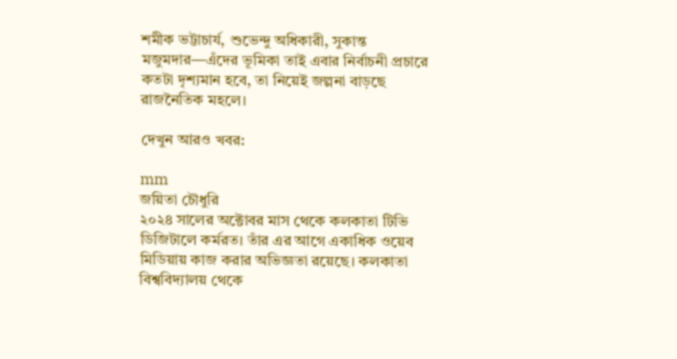শমীক ভট্টাচার্য, শুভেন্দু অধিকারী, সুকান্ত মজুমদার—এঁদের ভূমিকা তাই এবার নির্বাচনী প্রচারে কতটা দৃশ্যমান হবে, তা নিয়েই জল্পনা বাড়ছে রাজনৈতিক মহলে।

দেখুন আরও খবর:

mm
জয়িতা চৌধুরি
২০২৪ সালের অক্টোবর মাস থেকে কলকাতা টিভি ডিজিটালে কর্মরত। তাঁর এর আগে একাধিক ওয়েব মিডিয়ায় কাজ করার অভিজ্ঞতা রয়েছে। কলকাতা বিশ্ববিদ্যালয় থেকে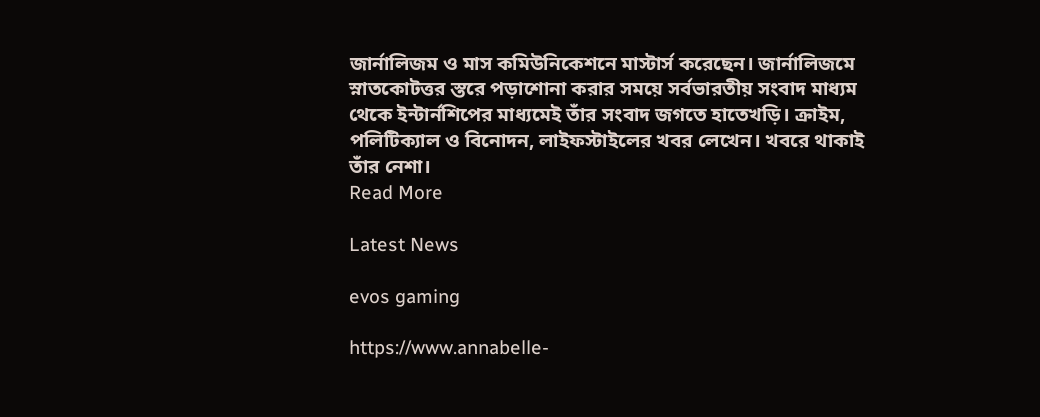জার্নালিজম ও মাস কমিউনিকেশনে মাস্টার্স করেছেন। জার্নালিজমে স্নাতকোটত্তর স্তরে পড়াশোনা করার সময়ে সর্বভারতীয় সংবাদ মাধ্যম থেকে ইন্টার্নশিপের মাধ্যমেই তাঁর সংবাদ জগতে হাতেখড়ি। ক্রাইম, পলিটিক্যাল ও বিনোদন, লাইফস্টাইলের খবর লেখেন। খবরে থাকাই তাঁর নেশা।
Read More

Latest News

evos gaming

https://www.annabelle-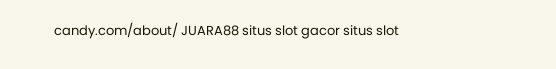candy.com/about/ JUARA88 situs slot gacor situs slot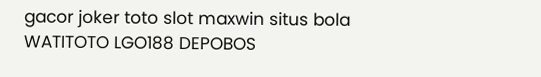gacor joker toto slot maxwin situs bola WATITOTO LGO188 DEPOBOS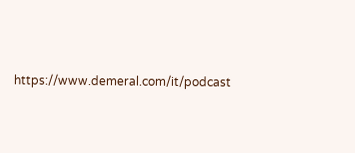https://www.demeral.com/it/podcast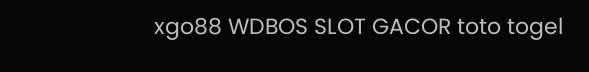xgo88 WDBOS SLOT GACOR toto togel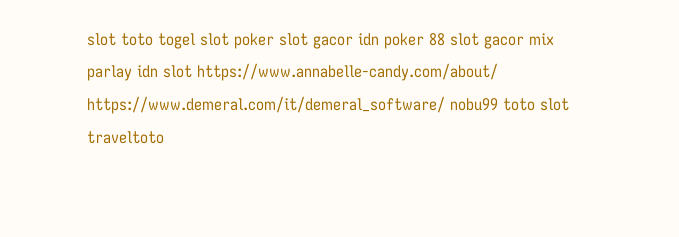slot toto togel slot poker slot gacor idn poker 88 slot gacor mix parlay idn slot https://www.annabelle-candy.com/about/ https://www.demeral.com/it/demeral_software/ nobu99 toto slot traveltoto